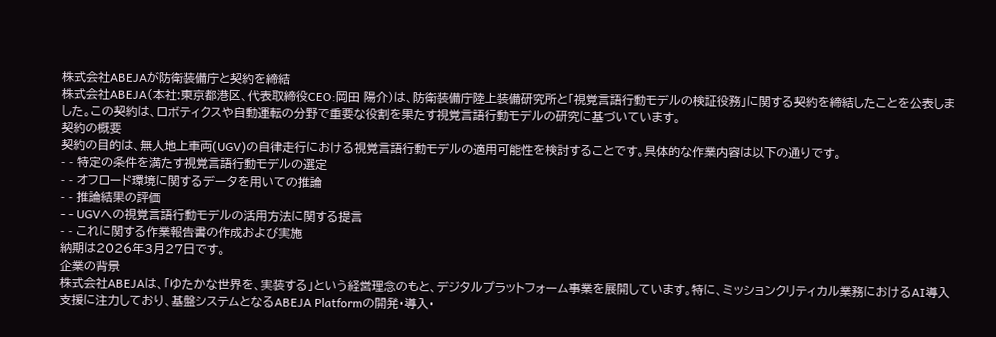株式会社ABEJAが防衛装備庁と契約を締結
株式会社ABEJA(本社:東京都港区、代表取締役CEO:岡田 陽介)は、防衛装備庁陸上装備研究所と「視覚言語行動モデルの検証役務」に関する契約を締結したことを公表しました。この契約は、ロボティクスや自動運転の分野で重要な役割を果たす視覚言語行動モデルの研究に基づいています。
契約の概要
契約の目的は、無人地上車両(UGV)の自律走行における視覚言語行動モデルの適用可能性を検討することです。具体的な作業内容は以下の通りです。
- - 特定の条件を満たす視覚言語行動モデルの選定
- - オフロード環境に関するデータを用いての推論
- - 推論結果の評価
- - UGVへの視覚言語行動モデルの活用方法に関する提言
- - これに関する作業報告書の作成および実施
納期は2026年3月27日です。
企業の背景
株式会社ABEJAは、「ゆたかな世界を、実装する」という経営理念のもと、デジタルプラットフォーム事業を展開しています。特に、ミッションクリティカル業務におけるAI導入支援に注力しており、基盤システムとなるABEJA Platformの開発・導入・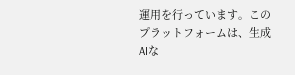運用を行っています。このプラットフォームは、生成AIな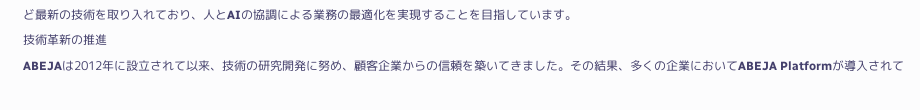ど最新の技術を取り入れており、人とAIの協調による業務の最適化を実現することを目指しています。
技術革新の推進
ABEJAは2012年に設立されて以来、技術の研究開発に努め、顧客企業からの信頼を築いてきました。その結果、多くの企業においてABEJA Platformが導入されて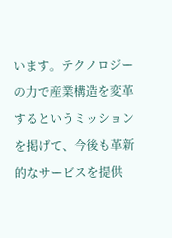います。テクノロジーの力で産業構造を変革するというミッションを掲げて、今後も革新的なサービスを提供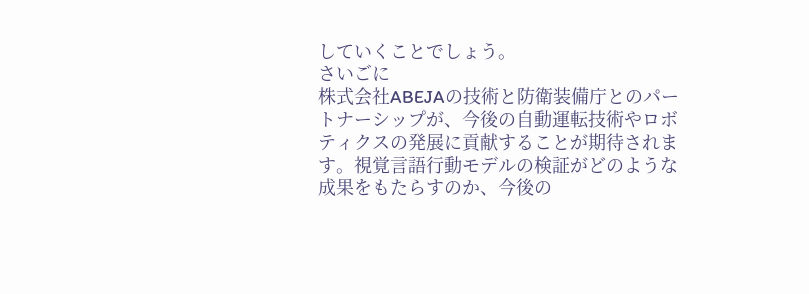していくことでしょう。
さいごに
株式会社ABEJAの技術と防衛装備庁とのパートナーシップが、今後の自動運転技術やロボティクスの発展に貢献することが期待されます。視覚言語行動モデルの検証がどのような成果をもたらすのか、今後の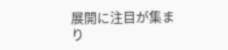展開に注目が集まり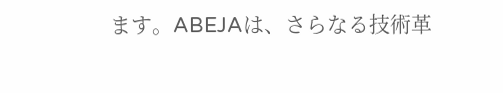ます。ABEJAは、さらなる技術革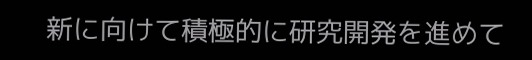新に向けて積極的に研究開発を進めて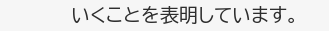いくことを表明しています。